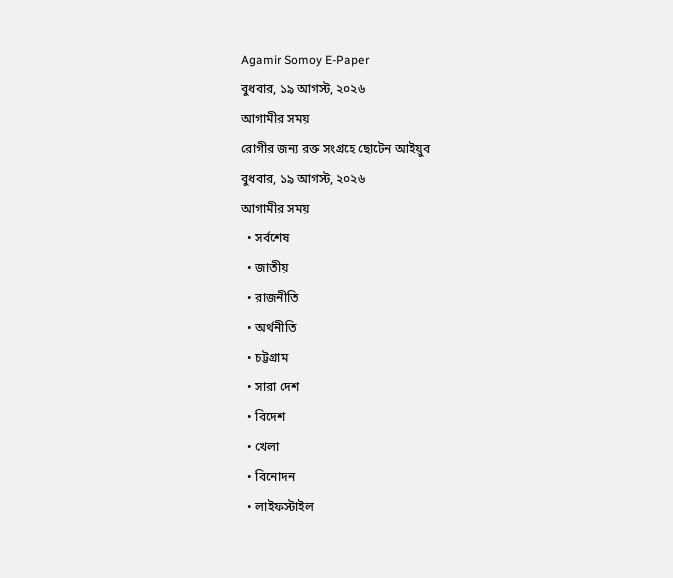Agamir Somoy E-Paper
বুধবার, ১৯ আগস্ট, ২০২৬
আগামীর সময়
রোগীর জন্য রক্ত সংগ্রহে ছোটেন আইয়ুব
বুধবার, ১৯ আগস্ট, ২০২৬
আগামীর সময়
  • সর্বশেষ
  • জাতীয়
  • রাজনীতি
  • অর্থনীতি
  • চট্টগ্রাম
  • সারা দেশ
  • বিদেশ
  • খেলা
  • বিনোদন
  • লাইফস্টাইল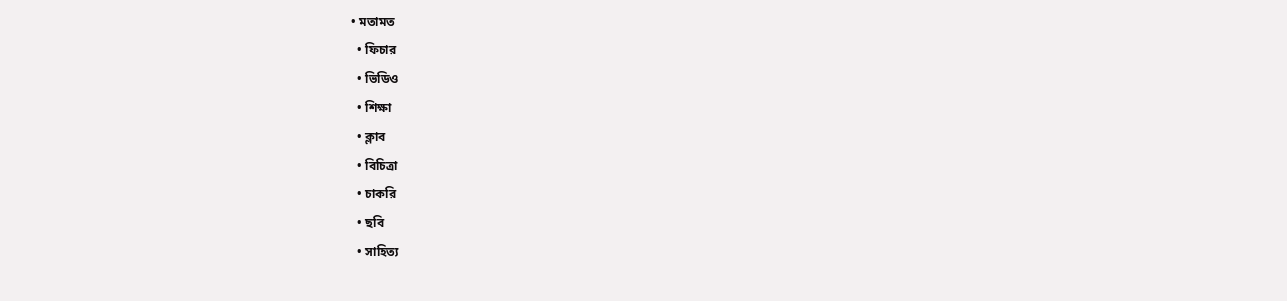• মতামত
  • ফিচার
  • ভিডিও
  • শিক্ষা
  • ক্লাব
  • বিচিত্রা
  • চাকরি
  • ছবি
  • সাহিত্য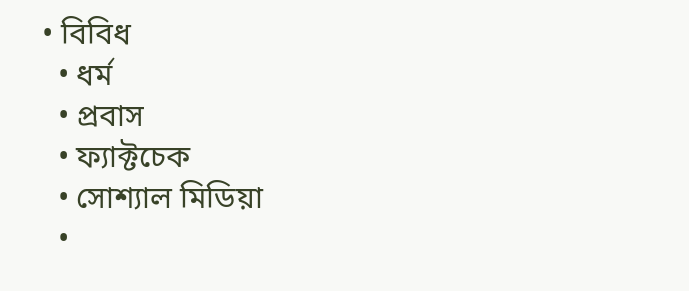• বিবিধ
  • ধর্ম
  • প্রবাস
  • ফ্যাক্টচেক
  • সোশ্যাল মিডিয়া
  •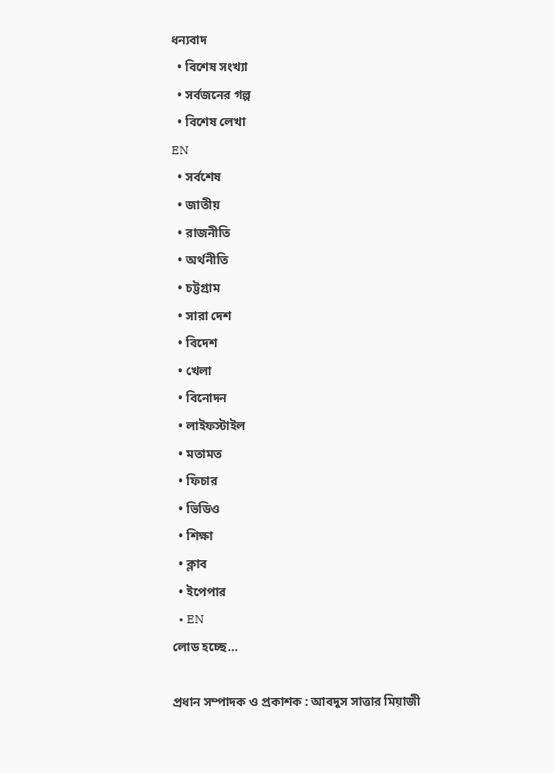ধন্যবাদ
  • বিশেষ সংখ্যা
  • সর্বজনের গল্প
  • বিশেষ লেখা
EN
  • সর্বশেষ
  • জাতীয়
  • রাজনীতি
  • অর্থনীতি
  • চট্টগ্রাম
  • সারা দেশ
  • বিদেশ
  • খেলা
  • বিনোদন
  • লাইফস্টাইল
  • মতামত
  • ফিচার
  • ভিডিও
  • শিক্ষা
  • ক্লাব
  • ইপেপার
  • EN
লোড হচ্ছে…

প্রধান সম্পাদক ও প্রকাশক : আবদুস সাত্তার মিয়াজী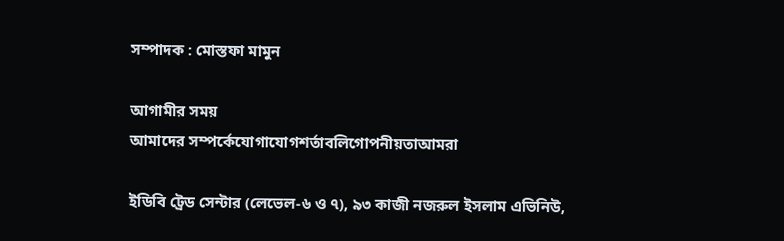সম্পাদক : মোস্তফা মামুন

আগামীর সময়
আমাদের সম্পর্কেযোগাযোগশর্তাবলিগোপনীয়তাআমরা

ইডিবি ট্রেড সেন্টার (লেভেল-৬ ও ৭), ৯৩ কাজী নজরুল ইসলাম এভিনিউ,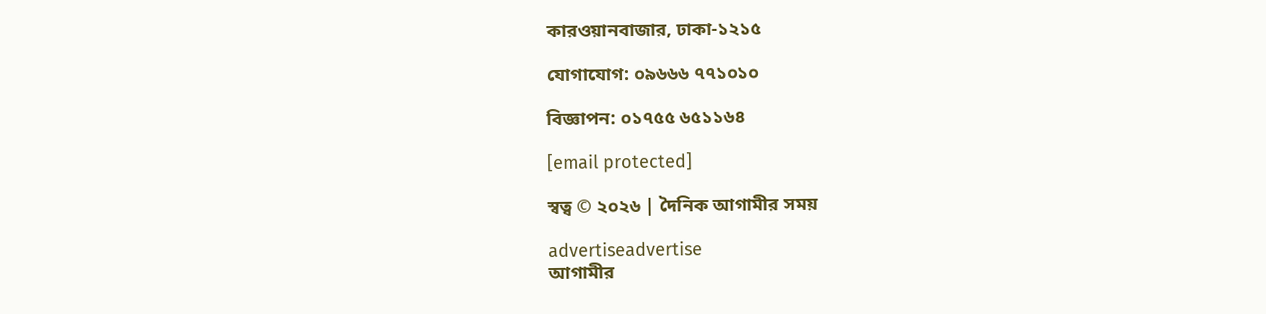কারওয়ানবাজার, ঢাকা-১২১৫

যোগাযোগ: ০৯৬৬৬ ৭৭১০১০

বিজ্ঞাপন: ০১৭৫৫ ৬৫১১৬৪

[email protected]

স্বত্ব © ২০২৬ | দৈনিক আগামীর সময়

advertiseadvertise
আগামীর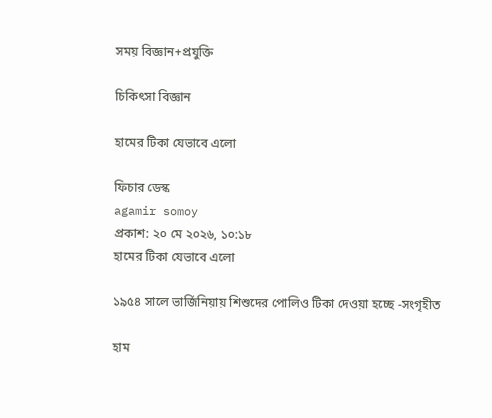সময় বিজ্ঞান+প্রযুক্তি

চিকিৎসা বিজ্ঞান

হামের টিকা যেভাবে এলো

ফিচার ডেস্ক
agamir somoy
প্রকাশ: ২০ মে ২০২৬, ১০:১৮
হামের টিকা যেভাবে এলো

১৯৫৪ সালে ভার্জিনিয়ায় শিশুদের পোলিও টিকা দেওয়া হচ্ছে -সংগৃহীত

হাম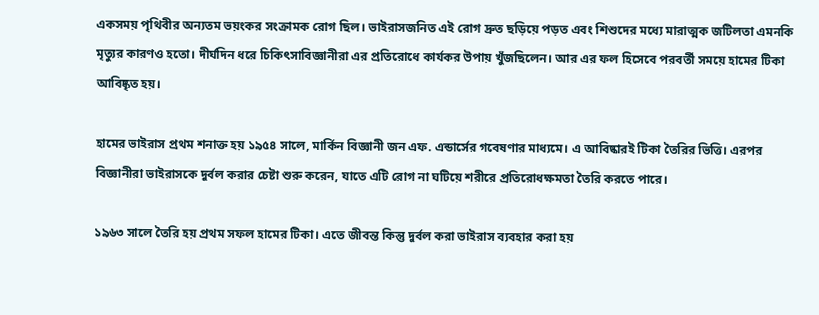একসময় পৃথিবীর অন্যতম ভয়ংকর সংক্রামক রোগ ছিল। ভাইরাসজনিত এই রোগ দ্রুত ছড়িয়ে পড়ত এবং শিশুদের মধ্যে মারাত্মক জটিলতা এমনকি মৃত্যুর কারণও হতো। দীর্ঘদিন ধরে চিকিৎসাবিজ্ঞানীরা এর প্রতিরোধে কার্যকর উপায় খুঁজছিলেন। আর এর ফল হিসেবে পরবর্তী সময়ে হামের টিকা আবিষ্কৃত হয়।

হামের ভাইরাস প্রথম শনাক্ত হয় ১৯৫৪ সালে, মার্কিন বিজ্ঞানী জন এফ. এন্ডার্সের গবেষণার মাধ্যমে। এ আবিষ্কারই টিকা তৈরির ভিত্তি। এরপর বিজ্ঞানীরা ভাইরাসকে দুর্বল করার চেষ্টা শুরু করেন, যাতে এটি রোগ না ঘটিয়ে শরীরে প্রতিরোধক্ষমতা তৈরি করতে পারে।

১৯৬৩ সালে তৈরি হয় প্রথম সফল হামের টিকা। এতে জীবন্ত কিন্তু দুর্বল করা ভাইরাস ব্যবহার করা হয়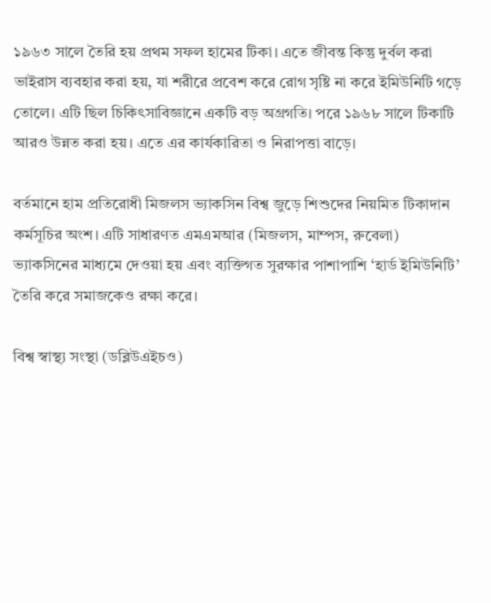১৯৬৩ সালে তৈরি হয় প্রথম সফল হামের টিকা। এতে জীবন্ত কিন্তু দুর্বল করা ভাইরাস ব্যবহার করা হয়, যা শরীরে প্রবেশ করে রোগ সৃষ্টি না করে ইমিউনিটি গড়ে তোলে। এটি ছিল চিকিৎসাবিজ্ঞানে একটি বড় অগ্রগতি। পরে ১৯৬৮ সালে টিকাটি আরও উন্নত করা হয়। এতে এর কার্যকারিতা ও নিরাপত্তা বাড়ে।

বর্তমানে হাম প্রতিরোধী মিজলস ভ্যাকসিন বিশ্ব জুড়ে শিশুদের নিয়মিত টিকাদান কর্মসূচির অংশ। এটি সাধারণত এমএমআর (মিজলস, মাম্পস, রুবেলা) ভ্যাকসিনের মাধ্যমে দেওয়া হয় এবং ব্যক্তিগত সুরক্ষার পাশাপাশি ‘হার্ড ইমিউনিটি’ তৈরি করে সমাজকেও রক্ষা করে।

বিশ্ব স্বাস্থ্য সংস্থা (ডব্লিউএইচও)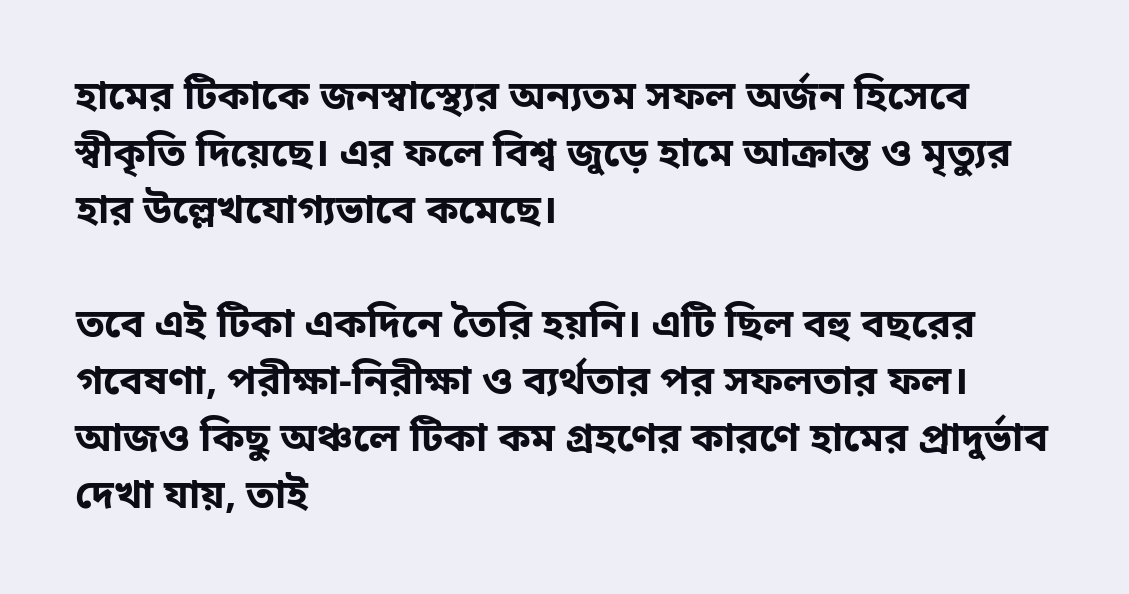হামের টিকাকে জনস্বাস্থ্যের অন্যতম সফল অর্জন হিসেবে স্বীকৃতি দিয়েছে। এর ফলে বিশ্ব জুড়ে হামে আক্রান্ত ও মৃত্যুর হার উল্লেখযোগ্যভাবে কমেছে।

তবে এই টিকা একদিনে তৈরি হয়নি। এটি ছিল বহু বছরের গবেষণা, পরীক্ষা-নিরীক্ষা ও ব্যর্থতার পর সফলতার ফল। আজও কিছু অঞ্চলে টিকা কম গ্রহণের কারণে হামের প্রাদুর্ভাব দেখা যায়, তাই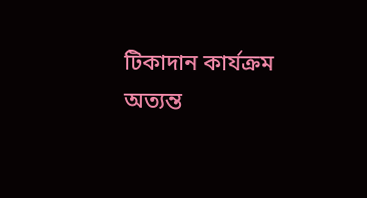টিকাদান কার্যক্রম অত্যন্ত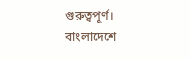গুরুত্বপূর্ণ। বাংলাদেশে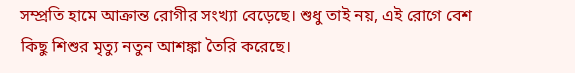সম্প্রতি হামে আক্রান্ত রোগীর সংখ্যা বেড়েছে। শুধু তাই নয়, এই রোগে বেশ কিছু শিশুর মৃত্যু নতুন আশঙ্কা তৈরি করেছে।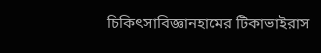চিকিৎসাবিজ্ঞানহামের টিকাভাইরাস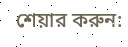শেয়ার করুন: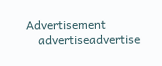Advertisement
    advertiseadvertise